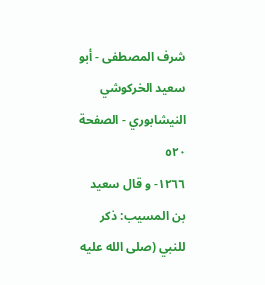شرف المصطفى - أبو سعيد الخركوشي النيشابوري - الصفحة ٥٢٠
١٢٦٦- و قال سعيد بن المسيب: ذكر للنبي (صلى الله عليه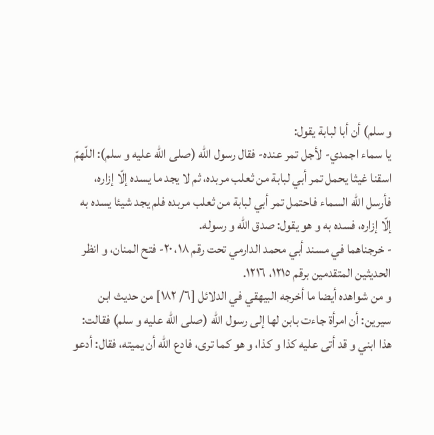و سلم) أن أبا لبابة يقول:
يا سماء اجمدي- لأجل تمر عنده- فقال رسول اللّه (صلى الله عليه و سلم): اللّهمّ اسقنا غيثا يحمل تمر أبي لبابة من ثعلب مربده، ثم لا يجد ما يسده إلّا إزاره، فأرسل اللّه السماء فاحتمل تمر أبي لبابة من ثعلب مربده فلم يجد شيئا يسده به إلّا إزاره، فسده به و هو يقول: صدق اللّه و رسوله.
- خرجناهما في مسند أبي محمد الدارمي تحت رقم ١٨، ٢٠- فتح المنان، و انظر الحديثين المتقدمين برقم ١٢١٥، ١٢١٦.
و من شواهده أيضا ما أخرجه البيهقي في الدلائل [٦/ ١٨٢] من حديث ابن سيرين: أن امرأة جاءت بابن لها إلى رسول اللّه (صلى الله عليه و سلم) فقالت: هذا ابني و قد أتى عليه كذا و كذا، و هو كما ترى، فادع اللّه أن يميته، فقال: أدعو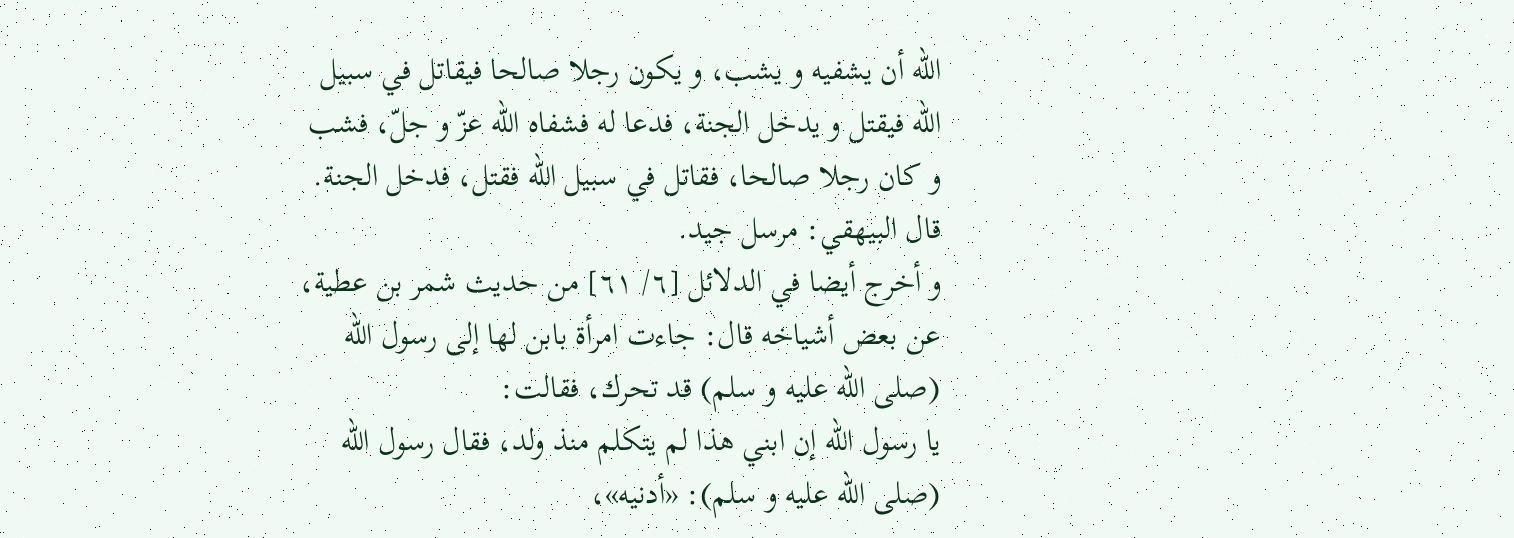اللّه أن يشفيه و يشب، و يكون رجلا صالحا فيقاتل في سبيل اللّه فيقتل و يدخل الجنة، فدعا له فشفاه اللّه عزّ و جلّ، فشب و كان رجلا صالحا، فقاتل في سبيل اللّه فقتل، فدخل الجنة.
قال البيهقي: مرسل جيد.
و أخرج أيضا في الدلائل [٦/ ٦١] من حديث شمر بن عطية، عن بعض أشياخه قال: جاءت امرأة بابن لها إلى رسول اللّه (صلى الله عليه و سلم) قد تحرك، فقالت:
يا رسول اللّه إن ابني هذا لم يتكلم منذ ولد، فقال رسول اللّه (صلى الله عليه و سلم): «أدنيه»،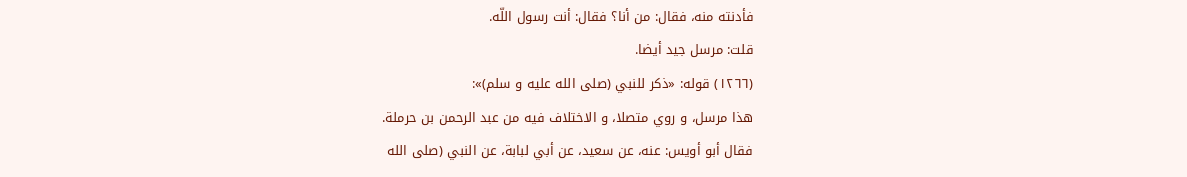فأدنته منه، فقال: من أنا؟ فقال: أنت رسول اللّه.
قلت: مرسل جيد أيضا.
(١٢٦٦) قوله: «ذكر للنبي (صلى الله عليه و سلم)»:
هذا مرسل، و روي متصلا، و الاختلاف فيه من عبد الرحمن بن حرملة.
فقال أبو أويس: عنه، عن سعيد، عن أبي لبابة، عن النبي (صلى الله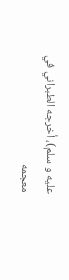عليه و سلم)، أخرجه الطبراني في معجمه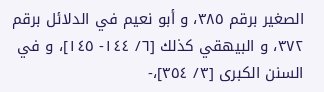الصغير برقم ٣٨٥، و أبو نعيم في الدلائل برقم ٣٧٢، و البيهقي كذلك [٦/ ١٤٤- ١٤٥]، و في السنن الكبرى [٣/ ٣٥٤]،-